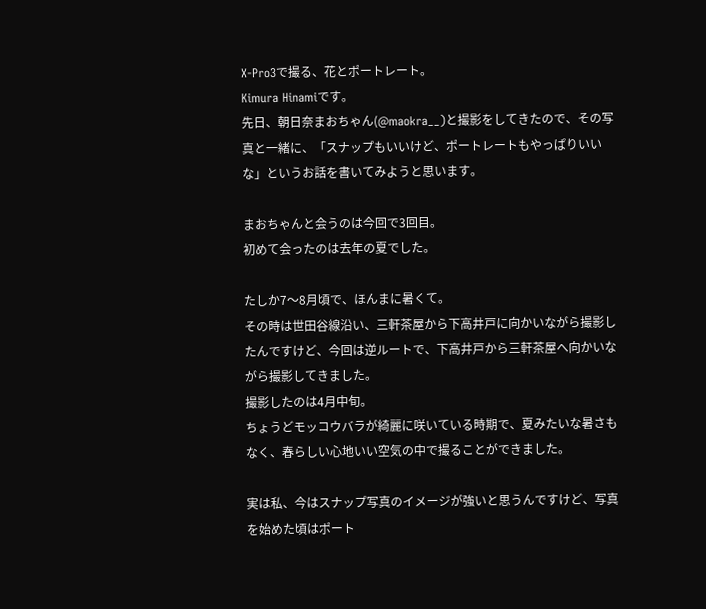X-Pro3で撮る、花とポートレート。
Kimura Hinamiです。
先日、朝日奈まおちゃん(@maokra__)と撮影をしてきたので、その写真と一緒に、「スナップもいいけど、ポートレートもやっぱりいいな」というお話を書いてみようと思います。

まおちゃんと会うのは今回で3回目。
初めて会ったのは去年の夏でした。

たしか7〜8月頃で、ほんまに暑くて。
その時は世田谷線沿い、三軒茶屋から下高井戸に向かいながら撮影したんですけど、今回は逆ルートで、下高井戸から三軒茶屋へ向かいながら撮影してきました。
撮影したのは4月中旬。
ちょうどモッコウバラが綺麗に咲いている時期で、夏みたいな暑さもなく、春らしい心地いい空気の中で撮ることができました。

実は私、今はスナップ写真のイメージが強いと思うんですけど、写真を始めた頃はポート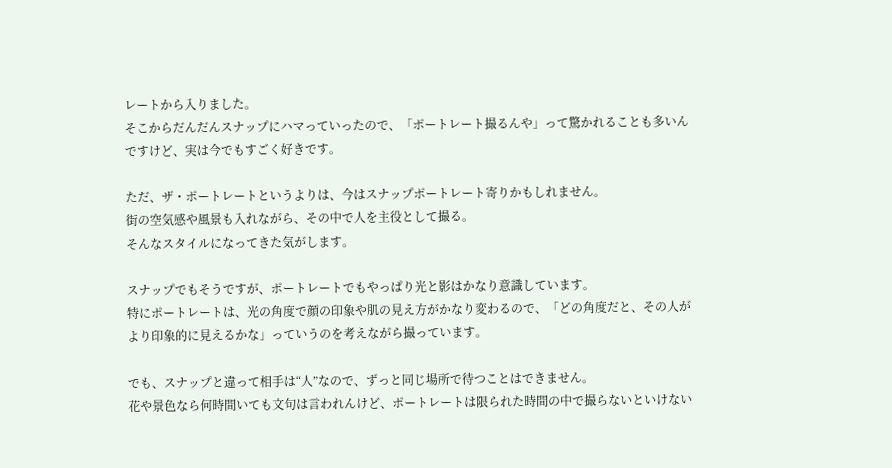レートから入りました。
そこからだんだんスナップにハマっていったので、「ポートレート撮るんや」って驚かれることも多いんですけど、実は今でもすごく好きです。

ただ、ザ・ポートレートというよりは、今はスナップポートレート寄りかもしれません。
街の空気感や風景も入れながら、その中で人を主役として撮る。
そんなスタイルになってきた気がします。

スナップでもそうですが、ポートレートでもやっぱり光と影はかなり意識しています。
特にポートレートは、光の角度で顔の印象や肌の見え方がかなり変わるので、「どの角度だと、その人がより印象的に見えるかな」っていうのを考えながら撮っています。

でも、スナップと違って相手は“人”なので、ずっと同じ場所で待つことはできません。
花や景色なら何時間いても文句は言われんけど、ポートレートは限られた時間の中で撮らないといけない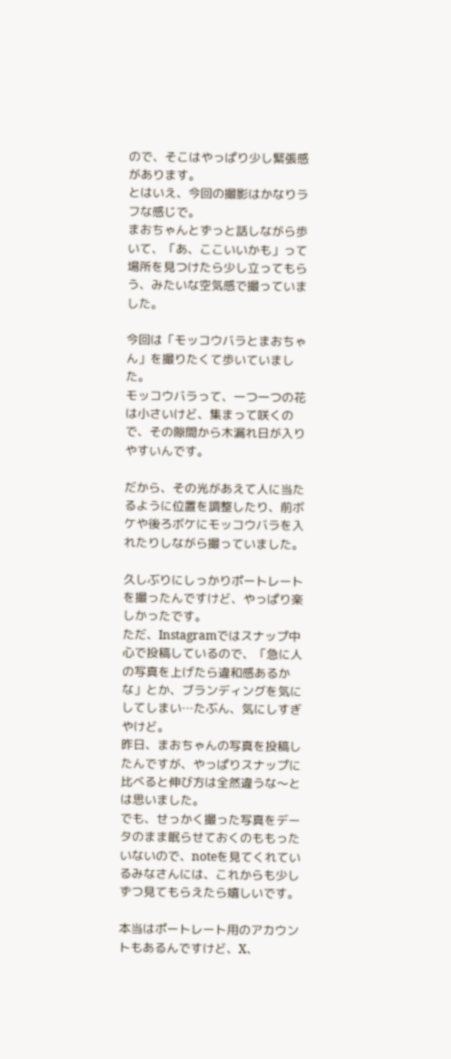ので、そこはやっぱり少し緊張感があります。
とはいえ、今回の撮影はかなりラフな感じで。
まおちゃんとずっと話しながら歩いて、「あ、ここいいかも」って場所を見つけたら少し立ってもらう、みたいな空気感で撮っていました。

今回は「モッコウバラとまおちゃん」を撮りたくて歩いていました。
モッコウバラって、一つ一つの花は小さいけど、集まって咲くので、その隙間から木漏れ日が入りやすいんです。

だから、その光があえて人に当たるように位置を調整したり、前ボケや後ろボケにモッコウバラを入れたりしながら撮っていました。

久しぶりにしっかりポートレートを撮ったんですけど、やっぱり楽しかったです。
ただ、Instagramではスナップ中心で投稿しているので、「急に人の写真を上げたら違和感あるかな」とか、ブランディングを気にしてしまい…たぶん、気にしすぎやけど。
昨日、まおちゃんの写真を投稿したんですが、やっぱりスナップに比べると伸び方は全然違うな〜とは思いました。
でも、せっかく撮った写真をデータのまま眠らせておくのももったいないので、noteを見てくれているみなさんには、これからも少しずつ見てもらえたら嬉しいです。

本当はポートレート用のアカウントもあるんですけど、X、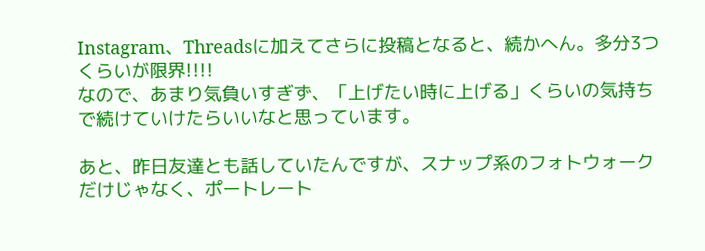Instagram、Threadsに加えてさらに投稿となると、続かへん。多分3つくらいが限界!!!!
なので、あまり気負いすぎず、「上げたい時に上げる」くらいの気持ちで続けていけたらいいなと思っています。

あと、昨日友達とも話していたんですが、スナップ系のフォトウォークだけじゃなく、ポートレート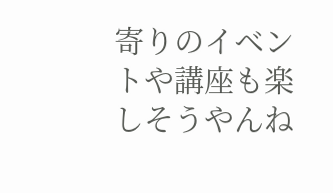寄りのイベントや講座も楽しそうやんね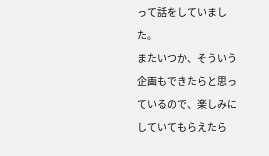って話をしていました。
またいつか、そういう企画もできたらと思っているので、楽しみにしていてもらえたら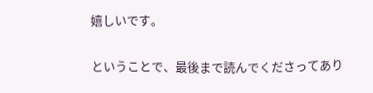嬉しいです。

ということで、最後まで読んでくださってあり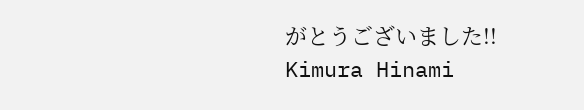がとうございました!!
Kimura Hinami